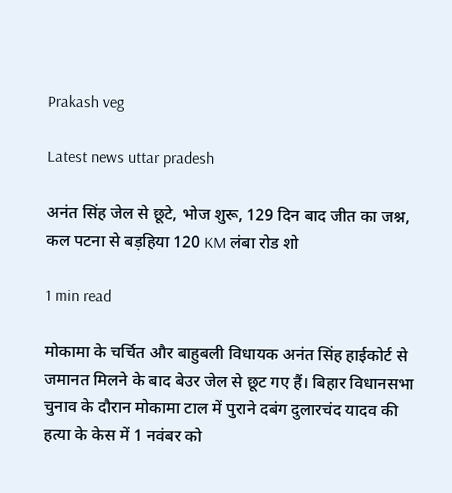Prakash veg

Latest news uttar pradesh

अनंत सिंह जेल से छूटे, भोज शुरू, 129 दिन बाद जीत का जश्न, कल पटना से बड़हिया 120 KM लंबा रोड शो

1 min read

मोकामा के चर्चित और बाहुबली विधायक अनंत सिंह हाईकोर्ट से जमानत मिलने के बाद बेउर जेल से छूट गए हैं। बिहार विधानसभा चुनाव के दौरान मोकामा टाल में पुराने दबंग दुलारचंद यादव की हत्या के केस में 1 नवंबर को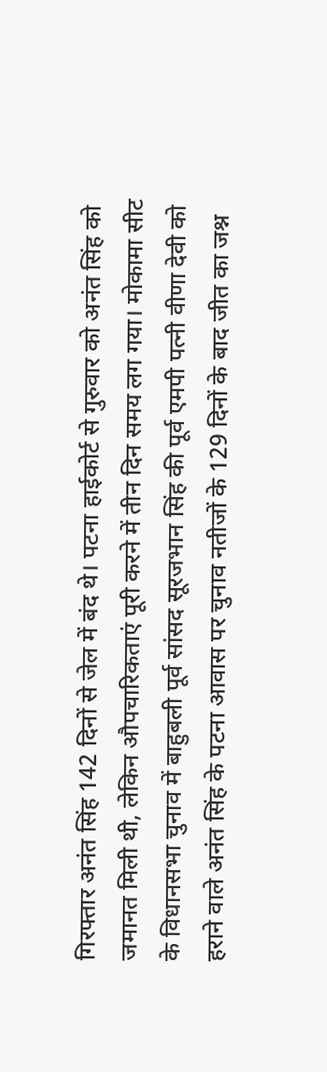गिरफ्तार अनंत सिंह 142 दिनों से जेल में बंद थे। पटना हाईकोर्ट से गुरुवार को अनंत सिंह को जमानत मिली थी, लेकिन औपचारिकताएं पूरी करने में तीन दिन समय लग गया। मोकामा सीट के विधानसभा चुनाव में बाहुबली पूर्व सांसद सूरजभान सिंह की पूर्व एमपी पत्नी वीणा देवी को हराने वाले अनंत सिंह के पटना आवास पर चुनाव नतीजों के 129 दिनों के बाद जीत का जश्न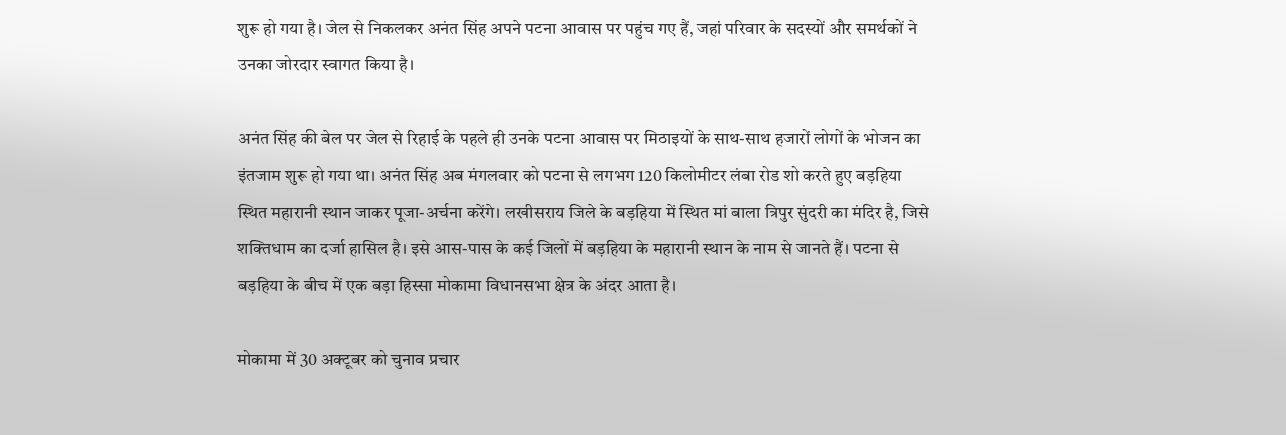शुरू हो गया है। जेल से निकलकर अनंत सिंह अपने पटना आवास पर पहुंच गए हैं, जहां परिवार के सदस्यों और समर्थकों ने उनका जोरदार स्वागत किया है।

अनंत सिंह की बेल पर जेल से रिहाई के पहले ही उनके पटना आवास पर मिठाइयों के साथ-साथ हजारों लोगों के भोजन का इंतजाम शुरू हो गया था। अनंत सिंह अब मंगलवार को पटना से लगभग 120 किलोमीटर लंबा रोड शो करते हुए बड़हिया स्थित महारानी स्थान जाकर पूजा-अर्चना करेंगे। लखीसराय जिले के बड़हिया में स्थित मां बाला त्रिपुर सुंदरी का मंदिर है, जिसे शक्तिधाम का दर्जा हासिल है। इसे आस-पास के कई जिलों में बड़हिया के महारानी स्थान के नाम से जानते हैं। पटना से बड़हिया के बीच में एक बड़ा हिस्सा मोकामा विधानसभा क्षेत्र के अंदर आता है।

मोकामा में 30 अक्टूबर को चुनाव प्रचार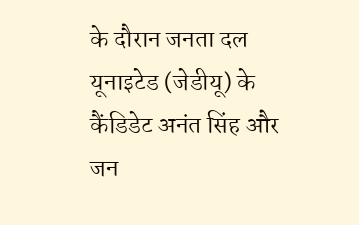के दौरान जनता दल यूनाइटेड (जेडीयू) के कैंडिडेट अनंत सिंह और जन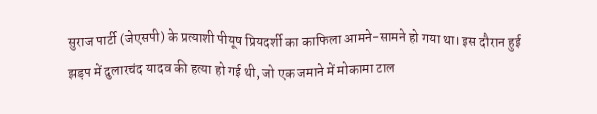सुराज पार्टी (जेएसपी) के प्रत्याशी पीयूष प्रियदर्शी का काफिला आमने-सामने हो गया था। इस दौरान हुई झड़प में दुलारचंद यादव की हत्या हो गई थी, जो एक जमाने में मोकामा टाल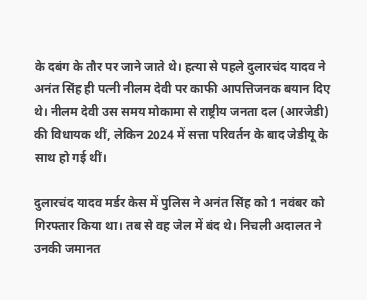के दबंग के तौर पर जाने जाते थे। हत्या से पहले दुलारचंद यादव ने अनंत सिंह ही पत्नी नीलम देवी पर काफी आपत्तिजनक बयान दिए थे। नीलम देवी उस समय मोकामा से राष्ट्रीय जनता दल (आरजेडी) की विधायक थीं, लेकिन 2024 में सत्ता परिवर्तन के बाद जेडीयू के साथ हो गई थीं।

दुलारचंद यादव मर्डर केस में पुलिस ने अनंत सिंह को 1 नवंबर को गिरफ्तार किया था। तब से वह जेल में बंद थे। निचली अदालत ने उनकी जमानत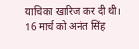याचिका खारिज कर दी थी। 16 मार्च को अनंत सिंह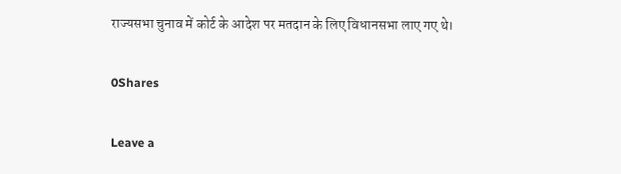राज्यसभा चुनाव में कोर्ट के आदेश पर मतदान के लिए विधानसभा लाए गए थे।

0Shares

Leave a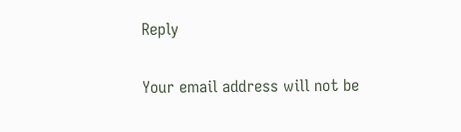Reply

Your email address will not be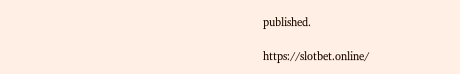published.

https://slotbet.online/